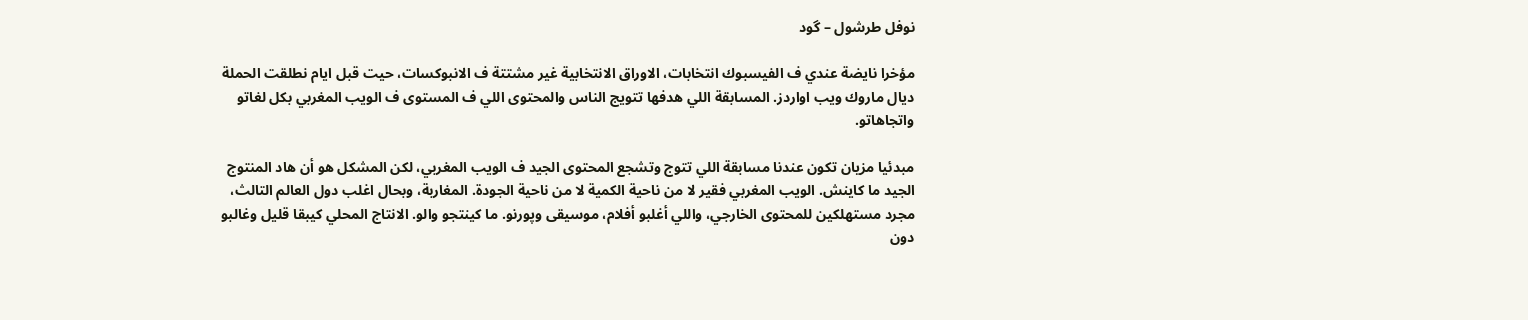نوفل طرشول – گود

مؤخرا نايضة عندي ف الفيسبوك انتخابات، الاوراق الانتخابية غير مشتتة ف الانبوكسات، حيت قبل ايام نطلقت الحملة ديال ماروك ويب اواردز. المسابقة اللي هدفها تتويج الناس والمحتوى اللي ف المستوى ف الويب المغربي بكل لغاتو واتجاهاتو.

مبدئيا مزيان تكون عندنا مسابقة اللي تتوج وتشجع المحتوى الجيد ف الويب المغربي، لكن المشكل هو أن هاد المنتوج الجيد ما كاينش. الويب المغربي فقير لا من ناحية الكمية لا من ناحية الجودة. المغاربة، وبحال اغلب دول العالم التالث، مجرد مستهلكين للمحتوى الخارجي، واللي أغلبو أفلام، موسيقى وپورنو. ما كينتجو والو. الانتاج المحلي كيبقا قليل وغالبو دون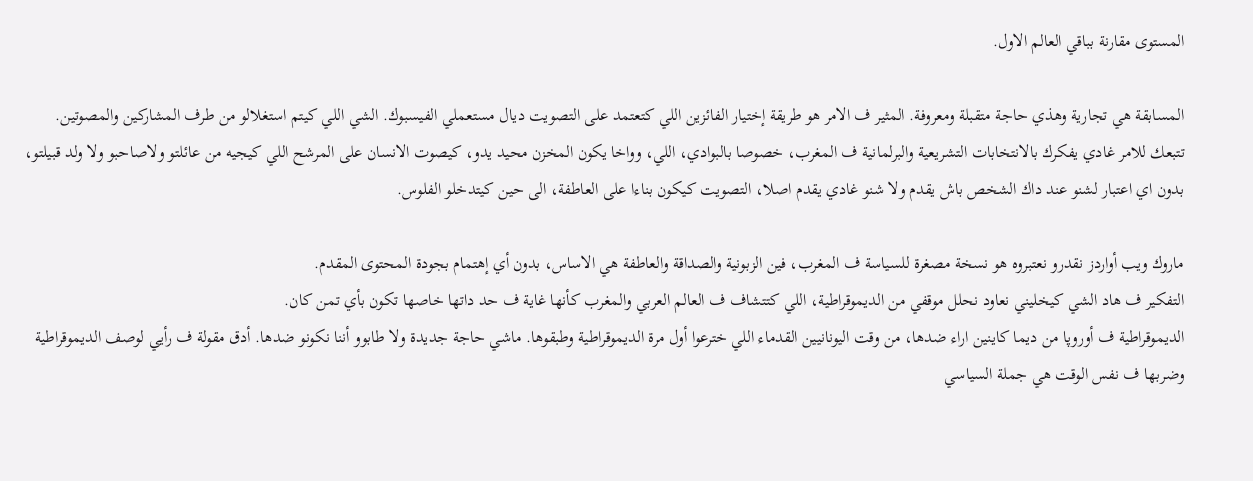المستوى مقارنة بباقي العالم الاول.

المسابقة هي تجارية وهذي حاجة متقبلة ومعروفة. المثير ف الامر هو طريقة إختيار الفائزين اللي كتعتمد على التصويت ديال مستعملي الفيسبوك. الشي اللي كيتم استغلالو من طرف المشاركين والمصوتين.
تتبعك للامر غادي يفكرك بالانتخابات التشريعية والبرلمانية ف المغرب، خصوصا بالبوادي، اللي، وواخا يكون المخزن محيد يدو، كيصوت الانسان على المرشح اللي كيجيه من عائلتو ولاصاحبو ولا ولد قبيلتو، بدون اي اعتبار لشنو عند داك الشخص باش يقدم ولا شنو غادي يقدم اصلا، التصويت كيكون بناءا على العاطفة، الى حين كيتدخلو الفلوس.

ماروك ويب أواردز نقدرو نعتبروه هو نسخة مصغرة للسياسة ف المغرب، فين الزبونية والصداقة والعاطفة هي الاساس، بدون أي إهتمام بجودة المحتوى المقدم.
التفكير ف هاد الشي كيخليني نعاود نحلل موقفي من الديموقراطية، اللي كتتشاف ف العالم العربي والمغرب كأنها غاية ف حد داتها خاصها تكون بأي تمن كان.
الديموقراطية ف أوروپا من ديما كاينين اراء ضدها، من وقت اليونانيين القدماء اللي خترعوا أول مرة الديموقراطية وطبقوها. ماشي حاجة جديدة ولا طابوو أننا نكونو ضدها. أدق مقولة ف رأيي لوصف الديموقراطية وضربها ف نفس الوقت هي جملة السياسي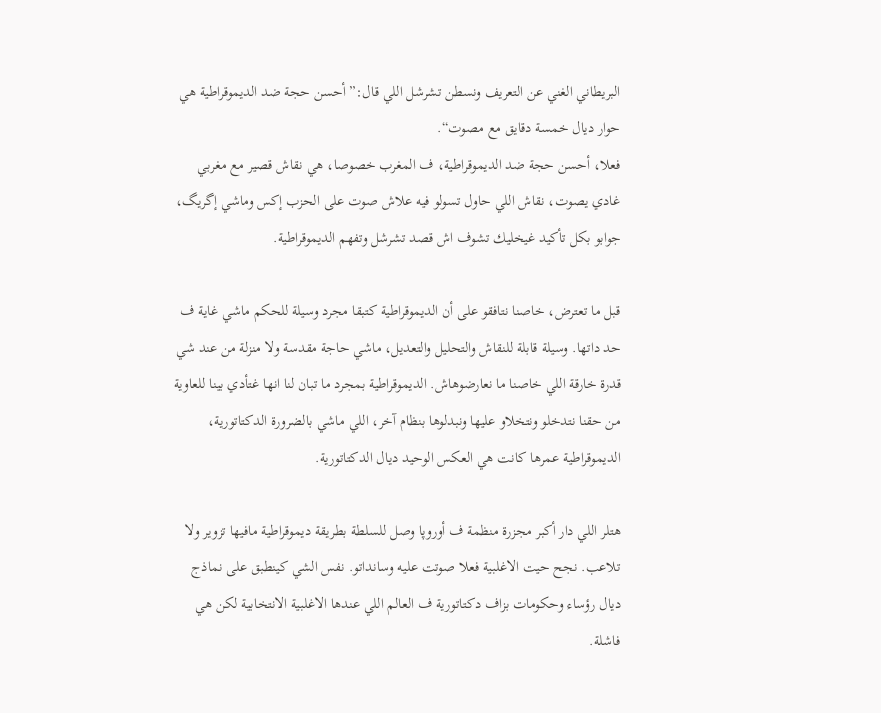البريطاني الغني عن التعريف ونسطن تشرشل اللي قال:” أحسن حجة ضد الديموقراطية هي حوار ديال خمسة دقايق مع مصوت“.
فعلا، أحسن حجة ضد الديموقراطية، ف المغرب خصوصا، هي نقاش قصير مع مغربي غادي يصوت، نقاش اللي حاول تسولو فيه علاش صوت على الحزب إكس وماشي إگريگ، جوابو بكل تأكيد غيخليك تشوف اش قصد تشرشل وتفهم الديموقراطية.

قبل ما تعترض، خاصنا نتافقو على أن الديموقراطية كتبقا مجرد وسيلة للحكم ماشي غاية ف حد داتها. وسيلة قابلة للنقاش والتحليل والتعديل، ماشي حاجة مقدسة ولا منزلة من عند شي قدرة خارقة اللي خاصنا ما نعارضوهاش. الديموقراطية بمجرد ما تبان لنا انها غتأدي بينا للعاوية من حقنا نتدخلو ونتخلاو عليها ونبدلوها بنظام آخر، اللي ماشي بالضرورة الدكتاتورية، الديموقراطية عمرها كانت هي العكس الوحيد ديال الدكتاتورية.

هتلر اللي دار أكبر مجزرة منظمة ف أوروپا وصل للسلطة بطريقة ديموقراطية مافيها تزوير ولا تلاعب. نجح حيت الاغلبية فعلا صوتت عليه وسانداتو. نفس الشي كينطبق على نماذج ديال رؤساء وحكومات بزاف دكتاتورية ف العالم اللي عندها الاغلبية الانتخابية لكن هي فاشلة.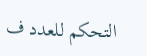التحكم للعدد ف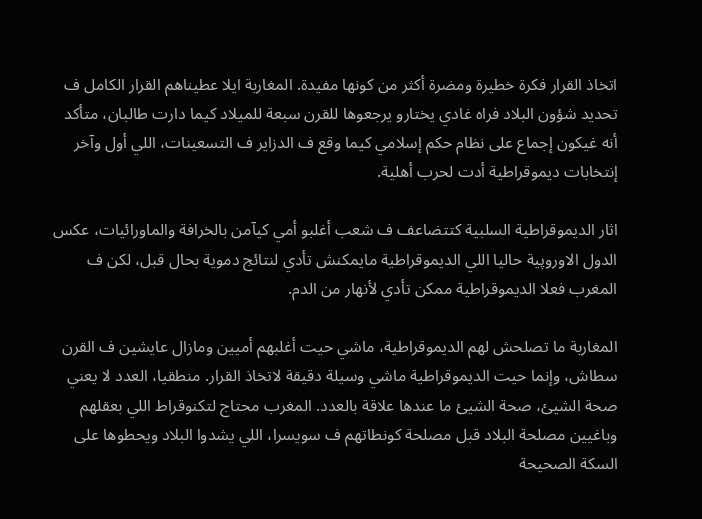اتخاذ القرار فكرة خطيرة ومضرة أكثر من كونها مفيدة. المغاربة ايلا عطيناهم القرار الكامل ف تحديد شؤون البلاد فراه غادي يختارو يرجعوها للقرن سبعة للميلاد كيما دارت طالبان، متأكد أنه غيكون إجماع على نظام حكم إسلامي كيما وقع ف الدزاير ف التسعينات، اللي أول وآخر إنتخابات ديموقراطية أدت لحرب أهلية.

اثار الديموقراطية السلبية كتتضاعف ف شعب أغلبو أمي كيآمن بالخرافة والماورائيات، عكس الدول الاوروپية حاليا اللي الديموقراطية مايمكنش تأدي لنتائج دموية بحال قبل، لكن ف المغرب فعلا الديموقراطية ممكن تأدي لأنهار من الدم.

المغاربة ما تصلحش لهم الديموقراطية، ماشي حيت أغلبهم أميين ومازال عايشين ف القرن سطاش، وإنما حيت الديموقراطية ماشي وسيلة دقيقة لاتخاذ القرار. منطقيا، العدد لا يعني صحة الشيئ، صحة الشيئ ما عندها علاقة بالعدد. المغرب محتاج لتكنوقراط اللي بعقلهم وباغيين مصلحة البلاد قبل مصلحة كونطاتهم ف سويسرا، اللي يشدوا البلاد ويحطوها على السكة الصحيحة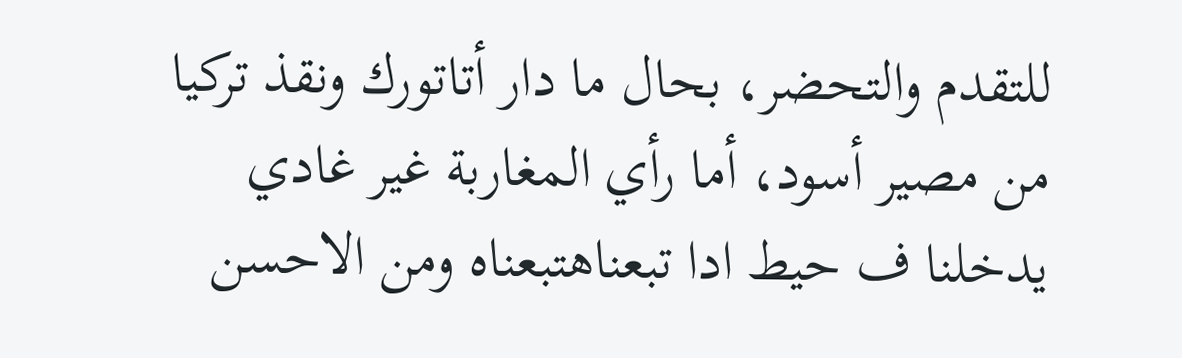للتقدم والتحضر، بحال ما دار أتاتورك ونقذ تركيا من مصير أسود، أما رأي المغاربة غير غادي يدخلنا ف حيط ادا تبعناهتبعناه ومن الاحسن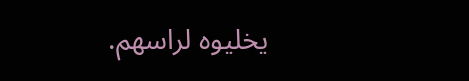يخليوه لراسهم.